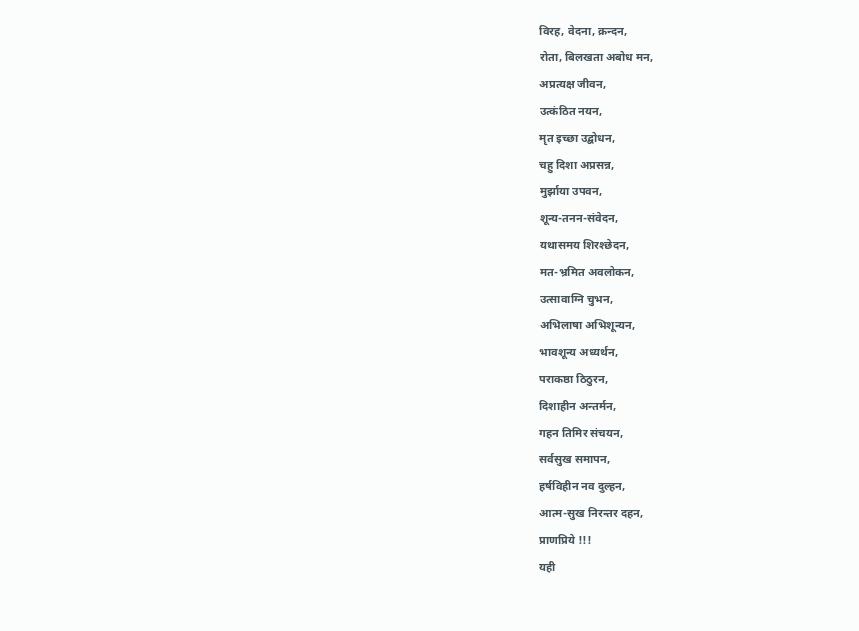विरह, वेदना, क्रन्दन,
रोता, बिलखता अबोध मन,
अप्रत्यक्ष जीवन,
उत्कंठित नयन,
मृत इच्छा उद्बोधन,
चहु दिशा अप्रसन्न,
मुर्झाया उपवन,
शून्य-तनन-संवेदन,
यथासमय शिरश्छेदन,
मत-भ्रमित अवलोकन,
उत्सावाग्नि चुभन,
अभिलाषा अभिशून्यन,
भावशून्य अध्यर्थन,
पराकष्ठा ठिठुरन,
दिशाहीन अन्तर्मन,
गहन तिमिर संचयन,
सर्वसुख समापन,
हर्षविहीन नव दुल्हन,
आत्म-सुख निरन्तर दहन,
प्राणप्रिये !!!
यही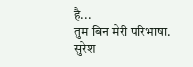है...
तुम बिन मेरी परिभाषा.
सुरेश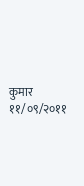कुमार
११/०९/२०११